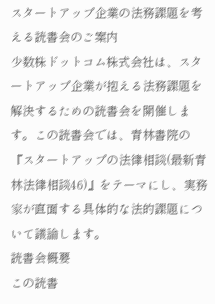スタートアップ企業の法務課題を考える読書会のご案内
少数株ドットコム株式会社は、スタートアップ企業が抱える法務課題を解決するための読書会を開催します。この読書会では、青林書院の『スタートアップの法律相談(最新青林法律相談46)』をテーマにし、実務家が直面する具体的な法的課題について議論します。
読書会概要
この読書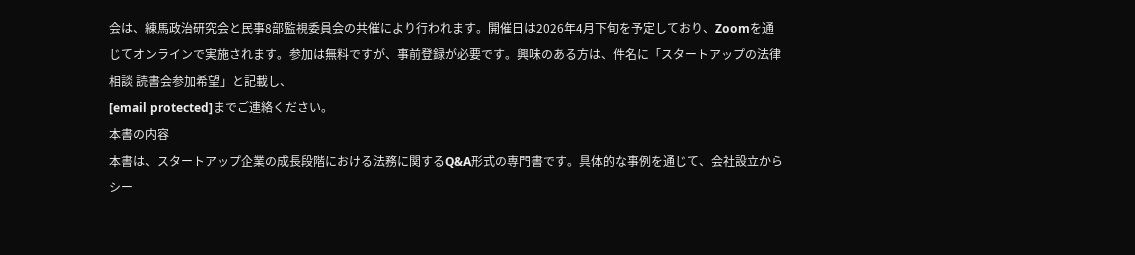会は、練馬政治研究会と民事8部監視委員会の共催により行われます。開催日は2026年4月下旬を予定しており、Zoomを通じてオンラインで実施されます。参加は無料ですが、事前登録が必要です。興味のある方は、件名に「スタートアップの法律相談 読書会参加希望」と記載し、
[email protected]までご連絡ください。
本書の内容
本書は、スタートアップ企業の成長段階における法務に関するQ&A形式の専門書です。具体的な事例を通じて、会社設立からシー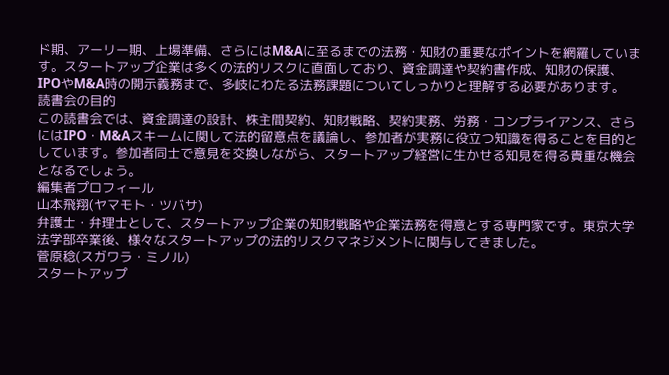ド期、アーリー期、上場準備、さらにはM&Aに至るまでの法務・知財の重要なポイントを網羅しています。スタートアップ企業は多くの法的リスクに直面しており、資金調達や契約書作成、知財の保護、IPOやM&A時の開示義務まで、多岐にわたる法務課題についてしっかりと理解する必要があります。
読書会の目的
この読書会では、資金調達の設計、株主間契約、知財戦略、契約実務、労務・コンプライアンス、さらにはIPO・M&Aスキームに関して法的留意点を議論し、参加者が実務に役立つ知識を得ることを目的としています。参加者同士で意見を交換しながら、スタートアップ経営に生かせる知見を得る貴重な機会となるでしょう。
編集者プロフィール
山本飛翔(ヤマモト・ツバサ)
弁護士・弁理士として、スタートアップ企業の知財戦略や企業法務を得意とする専門家です。東京大学法学部卒業後、様々なスタートアップの法的リスクマネジメントに関与してきました。
菅原稔(スガワラ・ミノル)
スタートアップ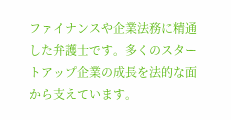ファイナンスや企業法務に精通した弁護士です。多くのスタートアップ企業の成長を法的な面から支えています。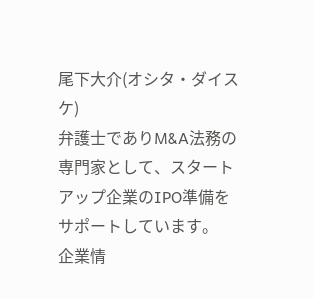尾下大介(オシタ・ダイスケ)
弁護士でありM&A法務の専門家として、スタートアップ企業のIPO準備をサポートしています。
企業情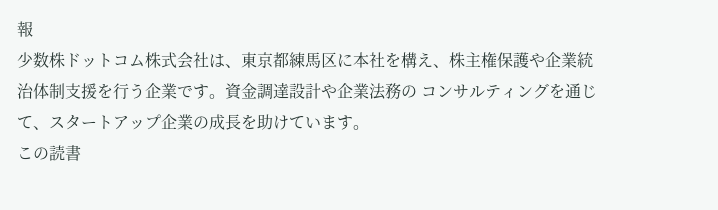報
少数株ドットコム株式会社は、東京都練馬区に本社を構え、株主権保護や企業統治体制支援を行う企業です。資金調達設計や企業法務の コンサルティングを通じて、スタートアップ企業の成長を助けています。
この読書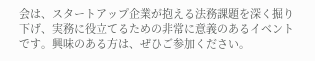会は、スタートアップ企業が抱える法務課題を深く掘り下げ、実務に役立てるための非常に意義のあるイベントです。興味のある方は、ぜひご参加ください。